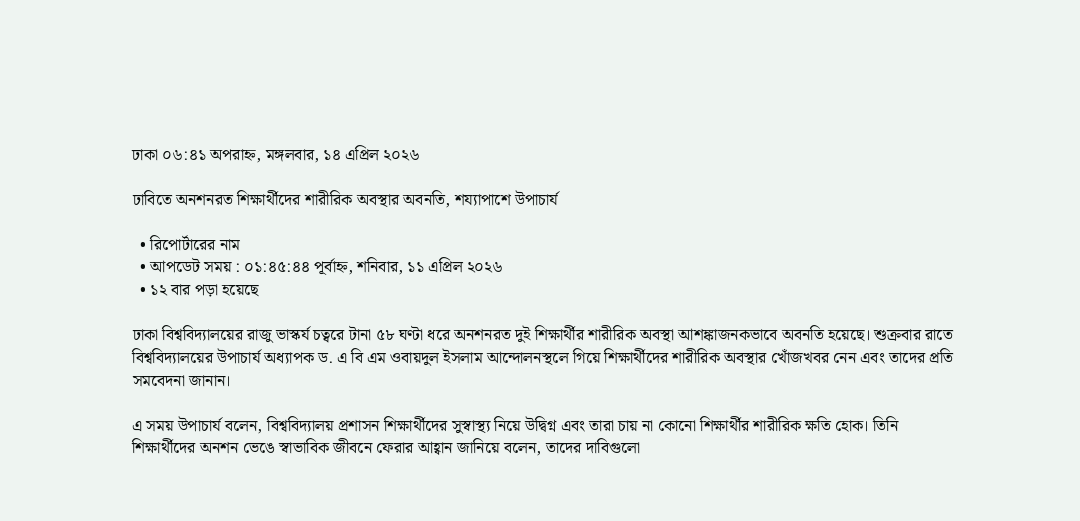ঢাকা ০৬:৪১ অপরাহ্ন, মঙ্গলবার, ১৪ এপ্রিল ২০২৬

ঢাবিতে অনশনরত শিক্ষার্থীদের শারীরিক অবস্থার অবনতি, শয্যাপাশে উপাচার্য

  • রিপোর্টারের নাম
  • আপডেট সময় : ০১:৪৫:৪৪ পূর্বাহ্ন, শনিবার, ১১ এপ্রিল ২০২৬
  • ১২ বার পড়া হয়েছে

ঢাকা বিশ্ববিদ্যালয়ের রাজু ভাস্কর্য চত্বরে টানা ৫৮ ঘণ্টা ধরে অনশনরত দুই শিক্ষার্থীর শারীরিক অবস্থা আশঙ্কাজনকভাবে অবনতি হয়েছে। শুক্রবার রাতে বিশ্ববিদ্যালয়ের উপাচার্য অধ্যাপক ড. এ বি এম ওবায়দুল ইসলাম আন্দোলনস্থলে গিয়ে শিক্ষার্থীদের শারীরিক অবস্থার খোঁজখবর নেন এবং তাদের প্রতি সমবেদনা জানান।

এ সময় উপাচার্য বলেন, বিশ্ববিদ্যালয় প্রশাসন শিক্ষার্থীদের সুস্বাস্থ্য নিয়ে উদ্বিগ্ন এবং তারা চায় না কোনো শিক্ষার্থীর শারীরিক ক্ষতি হোক। তিনি শিক্ষার্থীদের অনশন ভেঙে স্বাভাবিক জীবনে ফেরার আহ্বান জানিয়ে বলেন, তাদের দাবিগুলো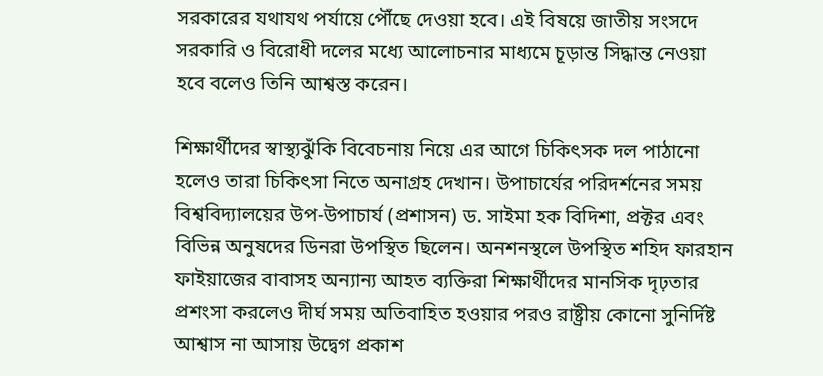সরকারের যথাযথ পর্যায়ে পৌঁছে দেওয়া হবে। এই বিষয়ে জাতীয় সংসদে সরকারি ও বিরোধী দলের মধ্যে আলোচনার মাধ্যমে চূড়ান্ত সিদ্ধান্ত নেওয়া হবে বলেও তিনি আশ্বস্ত করেন।

শিক্ষার্থীদের স্বাস্থ্যঝুঁকি বিবেচনায় নিয়ে এর আগে চিকিৎসক দল পাঠানো হলেও তারা চিকিৎসা নিতে অনাগ্রহ দেখান। উপাচার্যের পরিদর্শনের সময় বিশ্ববিদ্যালয়ের উপ-উপাচার্য (প্রশাসন) ড. সাইমা হক বিদিশা, প্রক্টর এবং বিভিন্ন অনুষদের ডিনরা উপস্থিত ছিলেন। অনশনস্থলে উপস্থিত শহিদ ফারহান ফাইয়াজের বাবাসহ অন্যান্য আহত ব্যক্তিরা শিক্ষার্থীদের মানসিক দৃঢ়তার প্রশংসা করলেও দীর্ঘ সময় অতিবাহিত হওয়ার পরও রাষ্ট্রীয় কোনো সুনির্দিষ্ট আশ্বাস না আসায় উদ্বেগ প্রকাশ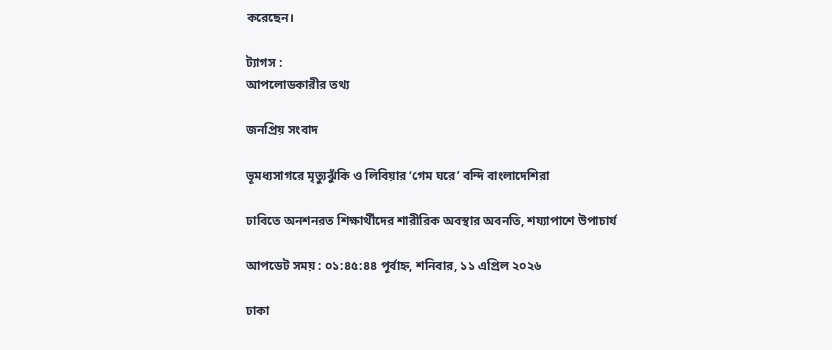করেছেন।

ট্যাগস :
আপলোডকারীর তথ্য

জনপ্রিয় সংবাদ

ভূমধ্যসাগরে মৃত্যুঝুঁকি ও লিবিয়ার ‘গেম ঘরে’ বন্দি বাংলাদেশিরা

ঢাবিতে অনশনরত শিক্ষার্থীদের শারীরিক অবস্থার অবনতি, শয্যাপাশে উপাচার্য

আপডেট সময় : ০১:৪৫:৪৪ পূর্বাহ্ন, শনিবার, ১১ এপ্রিল ২০২৬

ঢাকা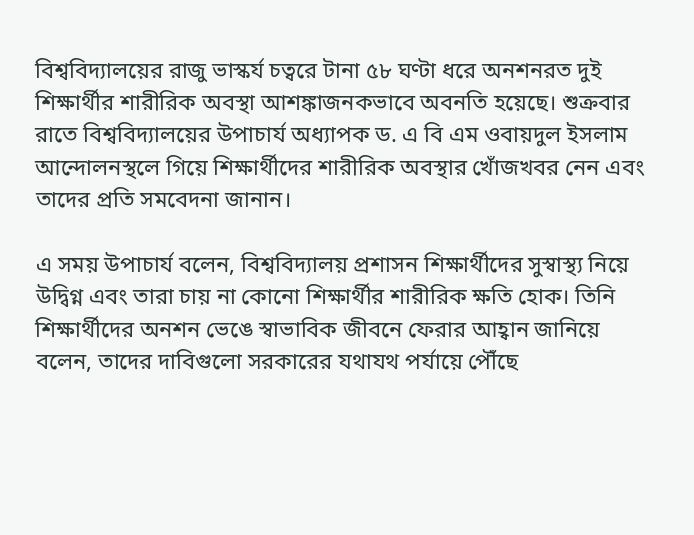বিশ্ববিদ্যালয়ের রাজু ভাস্কর্য চত্বরে টানা ৫৮ ঘণ্টা ধরে অনশনরত দুই শিক্ষার্থীর শারীরিক অবস্থা আশঙ্কাজনকভাবে অবনতি হয়েছে। শুক্রবার রাতে বিশ্ববিদ্যালয়ের উপাচার্য অধ্যাপক ড. এ বি এম ওবায়দুল ইসলাম আন্দোলনস্থলে গিয়ে শিক্ষার্থীদের শারীরিক অবস্থার খোঁজখবর নেন এবং তাদের প্রতি সমবেদনা জানান।

এ সময় উপাচার্য বলেন, বিশ্ববিদ্যালয় প্রশাসন শিক্ষার্থীদের সুস্বাস্থ্য নিয়ে উদ্বিগ্ন এবং তারা চায় না কোনো শিক্ষার্থীর শারীরিক ক্ষতি হোক। তিনি শিক্ষার্থীদের অনশন ভেঙে স্বাভাবিক জীবনে ফেরার আহ্বান জানিয়ে বলেন, তাদের দাবিগুলো সরকারের যথাযথ পর্যায়ে পৌঁছে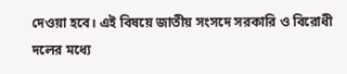দেওয়া হবে। এই বিষয়ে জাতীয় সংসদে সরকারি ও বিরোধী দলের মধ্যে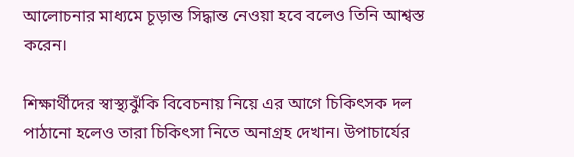আলোচনার মাধ্যমে চূড়ান্ত সিদ্ধান্ত নেওয়া হবে বলেও তিনি আশ্বস্ত করেন।

শিক্ষার্থীদের স্বাস্থ্যঝুঁকি বিবেচনায় নিয়ে এর আগে চিকিৎসক দল পাঠানো হলেও তারা চিকিৎসা নিতে অনাগ্রহ দেখান। উপাচার্যের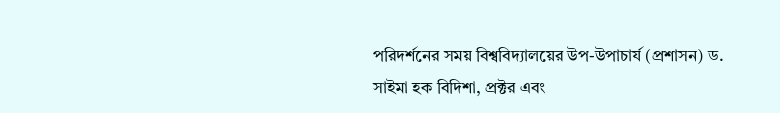পরিদর্শনের সময় বিশ্ববিদ্যালয়ের উপ-উপাচার্য (প্রশাসন) ড. সাইমা হক বিদিশা, প্রক্টর এবং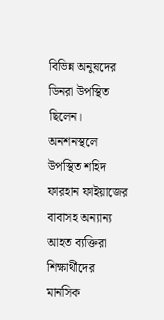বিভিন্ন অনুষদের ডিনরা উপস্থিত ছিলেন। অনশনস্থলে উপস্থিত শহিদ ফারহান ফাইয়াজের বাবাসহ অন্যান্য আহত ব্যক্তিরা শিক্ষার্থীদের মানসিক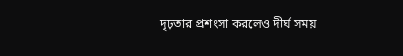দৃঢ়তার প্রশংসা করলেও দীর্ঘ সময়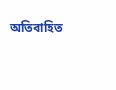অতিবাহিত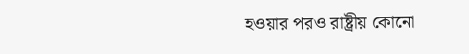হওয়ার পরও রাষ্ট্রীয় কোনো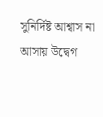সুনির্দিষ্ট আশ্বাস না আসায় উদ্বেগ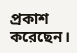প্রকাশ করেছেন।